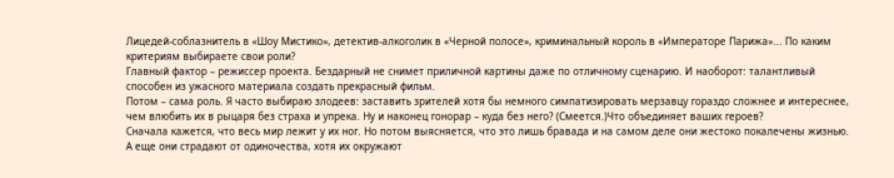Лицедей-соблазнитель в «Шоу Мистико», детектив-алкоголик в «Черной полосе», криминальный король в «Императоре Парижа»... По каким критериям выбираете свои роли?
Главный фактор – режиссер проекта. Бездарный не снимет приличной картины даже по отличному сценарию. И наоборот: талантливый способен из ужасного материала создать прекрасный фильм.
Потом – сама роль. Я часто выбираю злодеев: заставить зрителей хотя бы немного симпатизировать мерзавцу гораздо сложнее и интереснее, чем влюбить их в рыцаря без страха и упрека. Ну и наконец гонорар – куда без него? (Смеется.)Что объединяет ваших героев?
Сначала кажется, что весь мир лежит у их ног. Но потом выясняется, что это лишь бравада и на самом деле они жестоко покалечены жизнью.
А еще они страдают от одиночества, хотя их окружают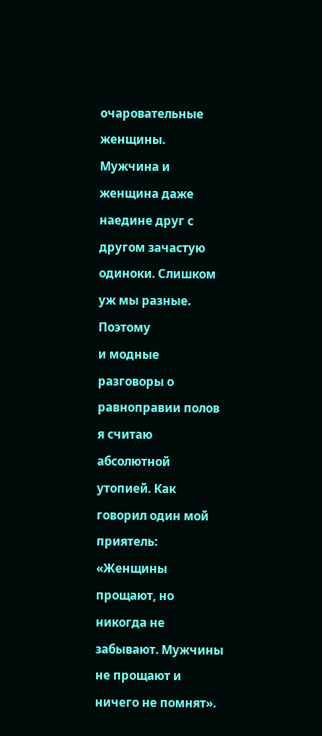очаровательные женщины.
Мужчина и женщина даже наедине друг с другом зачастую одиноки. Слишком уж мы разные. Поэтому
и модные разговоры о равноправии полов я считаю абсолютной утопией. Как говорил один мой приятель: «Женщины прощают, но никогда не забывают. Мужчины не прощают и ничего не помнят».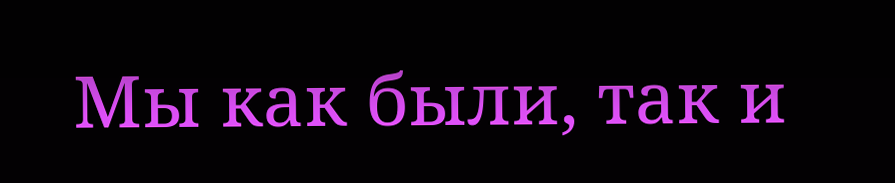Мы как были, так и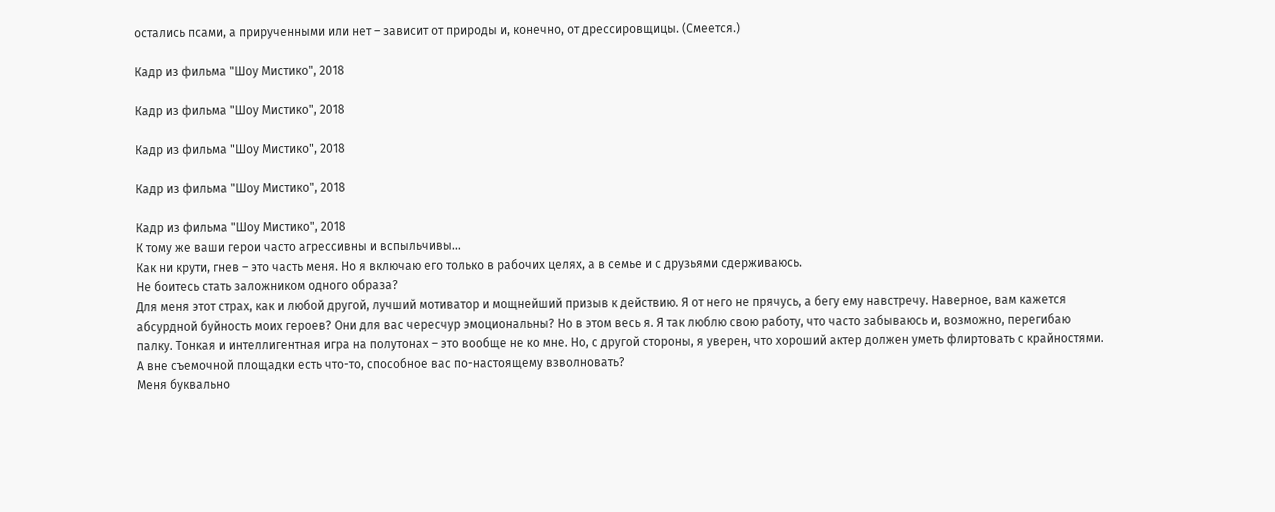остались псами, а прирученными или нет – зависит от природы и, конечно, от дрессировщицы. (Смеется.)

Кадр из фильма "Шоу Мистико", 2018

Кадр из фильма "Шоу Мистико", 2018

Кадр из фильма "Шоу Мистико", 2018

Кадр из фильма "Шоу Мистико", 2018

Кадр из фильма "Шоу Мистико", 2018
К тому же ваши герои часто агрессивны и вспыльчивы...
Как ни крути, гнев – это часть меня. Но я включаю его только в рабочих целях, а в семье и с друзьями сдерживаюсь.
Не боитесь стать заложником одного образа?
Для меня этот страх, как и любой другой, лучший мотиватор и мощнейший призыв к действию. Я от него не прячусь, а бегу ему навстречу. Наверное, вам кажется абсурдной буйность моих героев? Они для вас чересчур эмоциональны? Но в этом весь я. Я так люблю свою работу, что часто забываюсь и, возможно, перегибаю палку. Тонкая и интеллигентная игра на полутонах – это вообще не ко мне. Но, с другой стороны, я уверен, что хороший актер должен уметь флиртовать с крайностями.
А вне съемочной площадки есть что-то, способное вас по-настоящему взволновать?
Меня буквально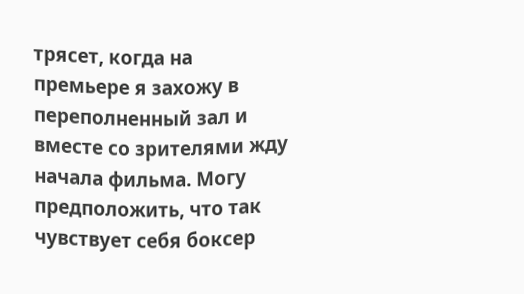трясет, когда на премьере я захожу в переполненный зал и вместе со зрителями жду начала фильма. Могу предположить, что так чувствует себя боксер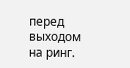перед выходом на ринг.